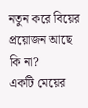নতুন করে বিয়ের প্রয়োজন আছে কি না?
একটি মেয়ের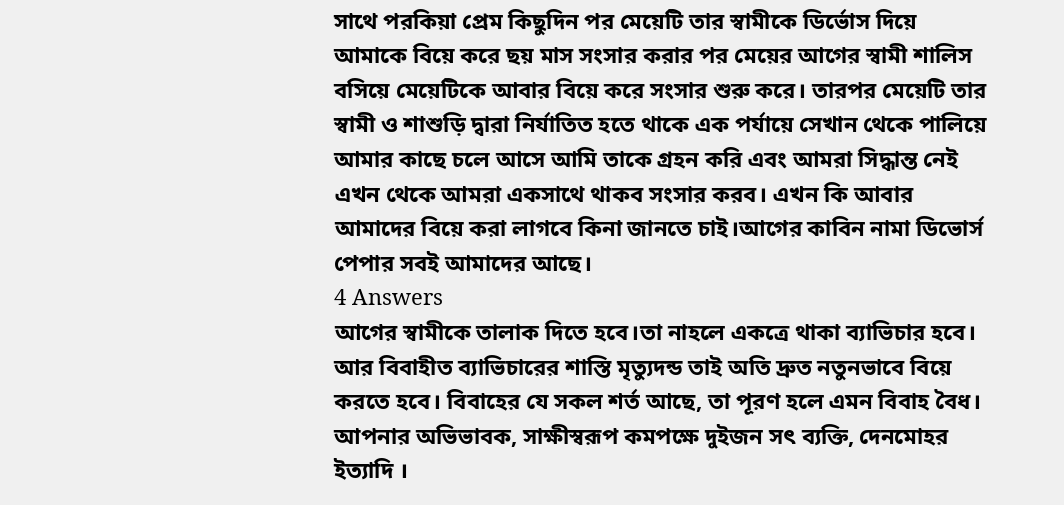সাথে পরকিয়া প্রেম কিছুদিন পর মেয়েটি তার স্বামীকে ডির্ভোস দিয়ে আমাকে বিয়ে করে ছয় মাস সংসার করার পর মেয়ের আগের স্বামী শালিস বসিয়ে মেয়েটিকে আবার বিয়ে করে সংসার শুরু করে। তারপর মেয়েটি তার স্বামী ও শাশুড়ি দ্বারা নির্যাতিত হতে থাকে এক পর্যায়ে সেখান থেকে পালিয়ে আমার কাছে চলে আসে আমি তাকে গ্রহন করি এবং আমরা সিদ্ধান্ত নেই এখন থেকে আমরা একসাথে থাকব সংসার করব। এখন কি আবার আমাদের বিয়ে করা লাগবে কিনা জানতে চাই।আগের কাবিন নামা ডিভোর্স পেপার সবই আমাদের আছে।
4 Answers
আগের স্বামীকে তালাক দিতে হবে।তা নাহলে একত্রে থাকা ব্যাভিচার হবে। আর বিবাহীত ব্যাভিচারের শাস্তি মৃত্যুদন্ড তাই অতি দ্রুত নতুনভাবে বিয়ে করতে হবে। বিবাহের যে সকল শর্ত আছে, তা পূরণ হলে এমন বিবাহ বৈধ। আপনার অভিভাবক, সাক্ষীস্বরূপ কমপক্ষে দুইজন সৎ ব্যক্তি, দেনমোহর ইত্যাদি ।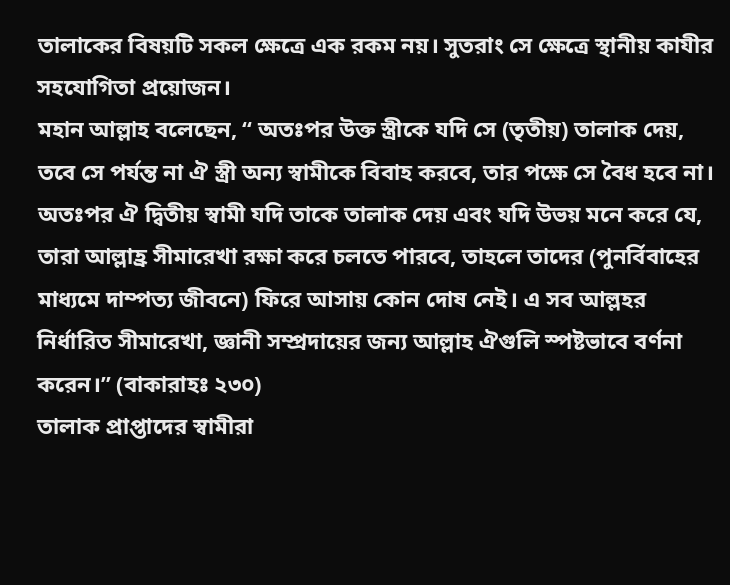তালাকের বিষয়টি সকল ক্ষেত্রে এক রকম নয়। সুতরাং সে ক্ষেত্রে স্থানীয় কাযীর সহযোগিতা প্রয়োজন।
মহান আল্লাহ বলেছেন, “ অতঃপর উক্ত স্ত্রীকে যদি সে (তৃতীয়) তালাক দেয়, তবে সে পর্যন্ত না ঐ স্ত্রী অন্য স্বামীকে বিবাহ করবে, তার পক্ষে সে বৈধ হবে না। অতঃপর ঐ দ্বিতীয় স্বামী যদি তাকে তালাক দেয় এবং যদি উভয় মনে করে যে, তারা আল্লাহ্র সীমারেখা রক্ষা করে চলতে পারবে, তাহলে তাদের (পুনর্বিবাহের মাধ্যমে দাম্পত্য জীবনে) ফিরে আসায় কোন দোষ নেই। এ সব আল্লহর নির্ধারিত সীমারেখা, জ্ঞানী সম্প্রদায়ের জন্য আল্লাহ ঐগুলি স্পষ্টভাবে বর্ণনা করেন।” (বাকারাহঃ ২৩০)
তালাক প্রাপ্তাদের স্বামীরা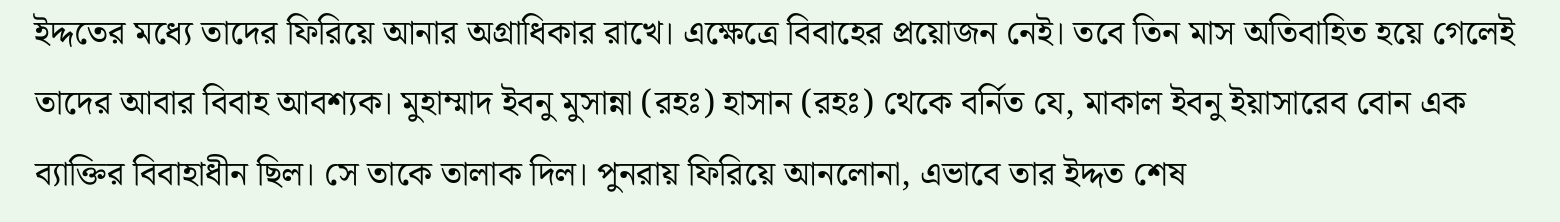ইদ্দতের মধ্যে তাদের ফিরিয়ে আনার অগ্রাধিকার রাখে। এক্ষেত্রে বিবাহের প্রয়োজন নেই। তবে তিন মাস অতিবাহিত হয়ে গেলেই তাদের আবার বিবাহ আবশ্যক। মুহাম্মাদ ইবনু মুসান্না (রহঃ) হাসান (রহঃ) থেকে বর্নিত যে, মাকাল ইবনু ইয়াসারেব বোন এক ব্যাক্তির বিবাহাধীন ছিল। সে তাকে তালাক দিল। পুনরায় ফিরিয়ে আনলোনা, এভাবে তার ইদ্দত শেষ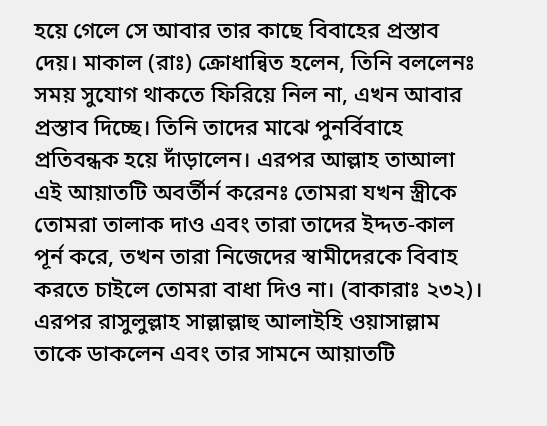হয়ে গেলে সে আবার তার কাছে বিবাহের প্রস্তাব দেয়। মাকাল (রাঃ) ক্রোধান্বিত হলেন, তিনি বললেনঃ সময় সুযোগ থাকতে ফিরিয়ে নিল না, এখন আবার প্রস্তাব দিচ্ছে। তিনি তাদের মাঝে পুনর্বিবাহে প্রতিবন্ধক হয়ে দাঁড়ালেন। এরপর আল্লাহ তাআলা এই আয়াতটি অবর্তীর্ন করেনঃ তোমরা যখন স্ত্রীকে তোমরা তালাক দাও এবং তারা তাদের ইদ্দত-কাল পূর্ন করে, তখন তারা নিজেদের স্বামীদেরকে বিবাহ করতে চাইলে তোমরা বাধা দিও না। (বাকারাঃ ২৩২)। এরপর রাসুলুল্লাহ সাল্লাল্লাহু আলাইহি ওয়াসাল্লাম তাকে ডাকলেন এবং তার সামনে আয়াতটি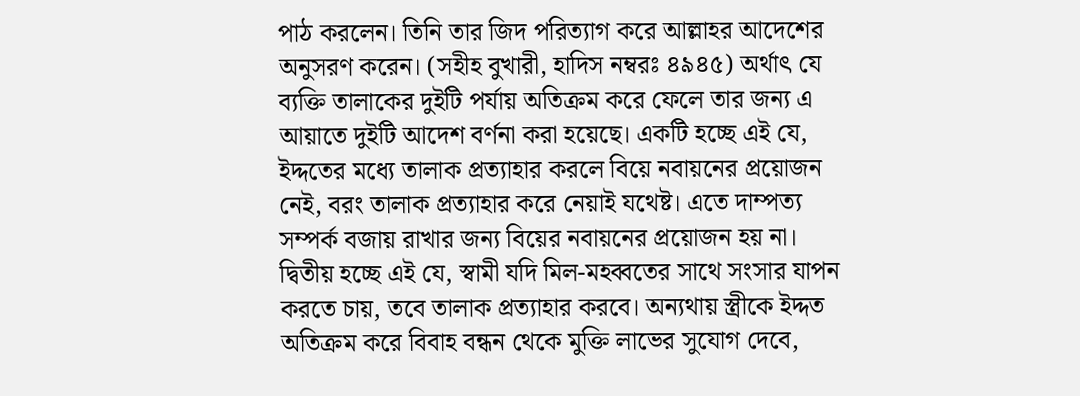পাঠ করলেন। তিনি তার জিদ পরিত্যাগ করে আল্লাহর আদেশের অনুসরণ করেন। (সহীহ বুখারী, হাদিস নম্বরঃ ৪৯৪৫) অর্থাৎ যে ব্যক্তি তালাকের দুইটি পর্যায় অতিক্রম করে ফেলে তার জন্য এ আয়াতে দুইটি আদেশ বর্ণনা করা হয়েছে। একটি হচ্ছে এই যে, ইদ্দতের মধ্যে তালাক প্রত্যাহার করলে বিয়ে নবায়নের প্রয়োজন নেই, বরং তালাক প্রত্যাহার করে নেয়াই যথেষ্ট। এতে দাম্পত্য সম্পর্ক বজায় রাখার জন্য বিয়ের নবায়নের প্রয়োজন হয় না। দ্বিতীয় হচ্ছে এই যে, স্বামী যদি মিল-মহব্বতের সাথে সংসার যাপন করতে চায়, তবে তালাক প্রত্যাহার করবে। অন্যথায় স্ত্রীকে ইদ্দত অতিক্রম করে বিবাহ বন্ধন থেকে মুক্তি লাভের সুযোগ দেবে,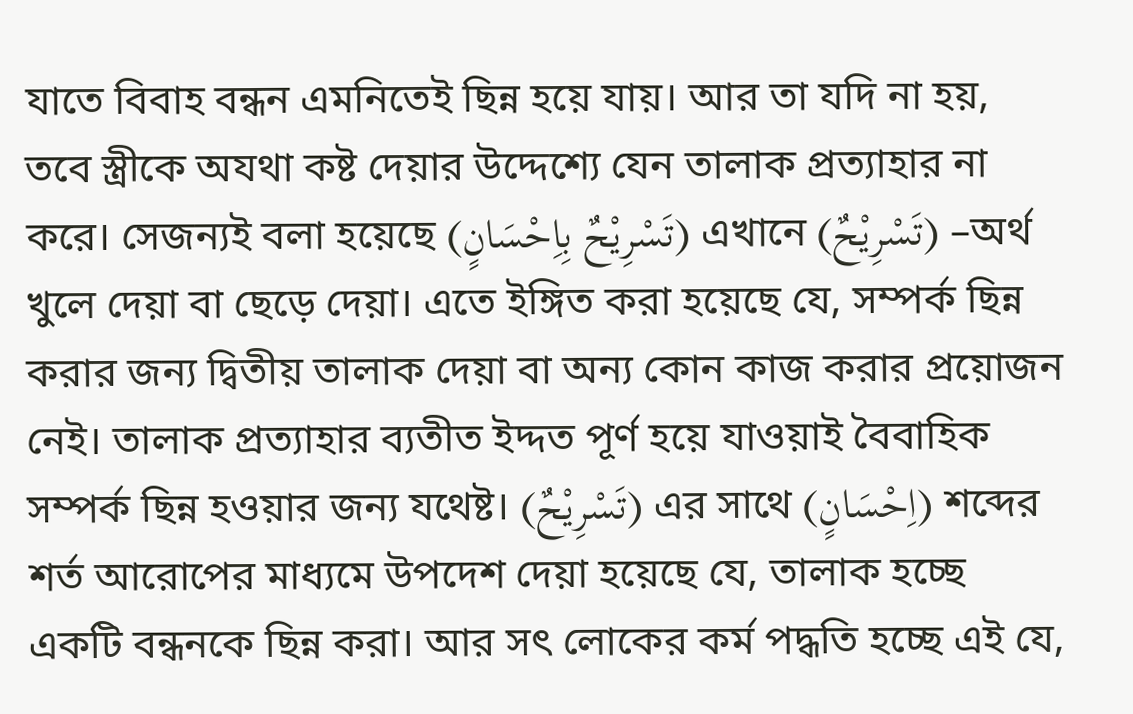যাতে বিবাহ বন্ধন এমনিতেই ছিন্ন হয়ে যায়। আর তা যদি না হয়, তবে স্ত্রীকে অযথা কষ্ট দেয়ার উদ্দেশ্যে যেন তালাক প্রত্যাহার না করে। সেজন্যই বলা হয়েছে (تَسْرِيْحٌ بِاِحْسَانٍ) এখানে (تَسْرِيْحٌ) –অর্থ খুলে দেয়া বা ছেড়ে দেয়া। এতে ইঙ্গিত করা হয়েছে যে, সম্পর্ক ছিন্ন করার জন্য দ্বিতীয় তালাক দেয়া বা অন্য কোন কাজ করার প্রয়োজন নেই। তালাক প্রত্যাহার ব্যতীত ইদ্দত পূর্ণ হয়ে যাওয়াই বৈবাহিক সম্পর্ক ছিন্ন হওয়ার জন্য যথেষ্ট। (تَسْرِيْحٌ) এর সাথে (اِحْسَانٍ) শব্দের শর্ত আরোপের মাধ্যমে উপদেশ দেয়া হয়েছে যে, তালাক হচ্ছে একটি বন্ধনকে ছিন্ন করা। আর সৎ লোকের কর্ম পদ্ধতি হচ্ছে এই যে,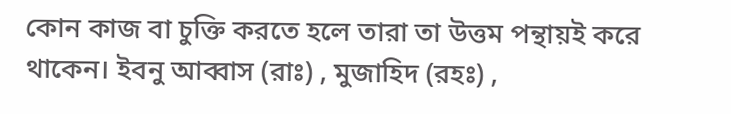কোন কাজ বা চুক্তি করতে হলে তারা তা উত্তম পন্থায়ই করে থাকেন। ইবনু আব্বাস (রাঃ) , মুজাহিদ (রহঃ) ,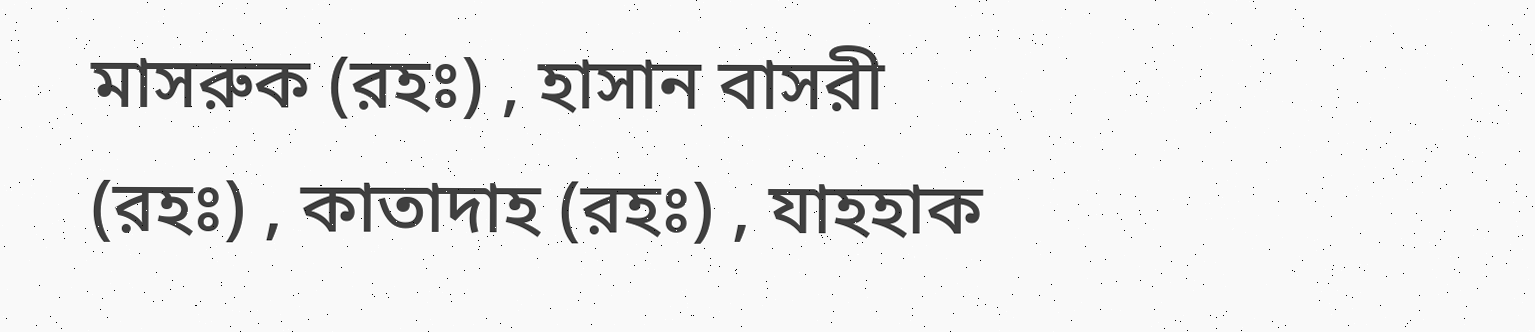মাসরুক (রহঃ) , হাসান বাসরী (রহঃ) , কাতাদাহ (রহঃ) , যাহহাক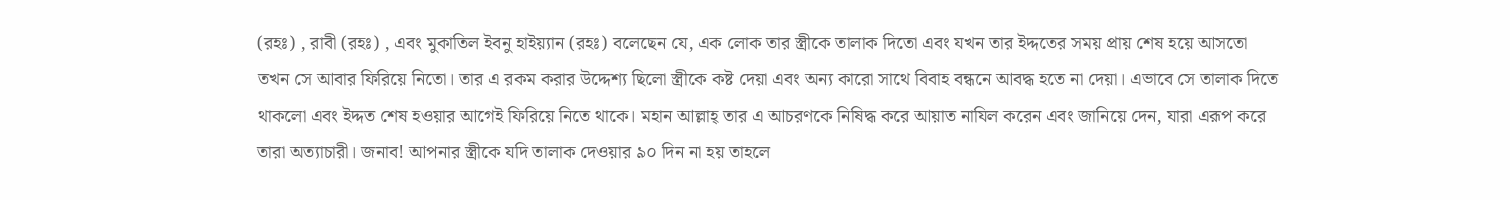(রহঃ) , রাবী (রহঃ) , এবং মুকাতিল ইবনু হাইয়্যান (রহঃ) বলেছেন যে, এক লোক তার স্ত্রীকে তালাক দিতো এবং যখন তার ইদ্দতের সময় প্রায় শেষ হয়ে আসতো তখন সে আবার ফিরিয়ে নিতো। তার এ রকম করার উদ্দেশ্য ছিলো স্ত্রীকে কষ্ট দেয়া এবং অন্য কারো সাথে বিবাহ বন্ধনে আবদ্ধ হতে না দেয়া। এভাবে সে তালাক দিতে থাকলো এবং ইদ্দত শেষ হওয়ার আগেই ফিরিয়ে নিতে থাকে। মহান আল্লাহ্ তার এ আচরণকে নিষিদ্ধ করে আয়াত নাযিল করেন এবং জানিয়ে দেন, যারা এরূপ করে তারা অত্যাচারী। জনাব! আপনার স্ত্রীকে যদি তালাক দেওয়ার ৯০ দিন না হয় তাহলে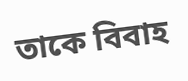তাকে বিবাহ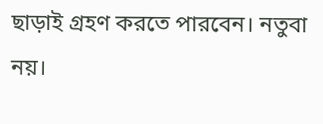ছাড়াই গ্রহণ করতে পারবেন। নতুবা নয়।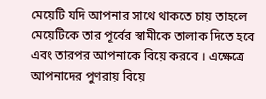মেয়েটি যদি আপনার সাথে থাকতে চায় তাহলে মেয়েটিকে তার পূর্বের স্বামীকে তালাক দিতে হবে এবং তারপর আপনাকে বিয়ে করবে । এক্ষেত্রে আপনাদের পুণরায় বিয়ে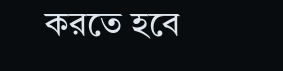করতে হবে